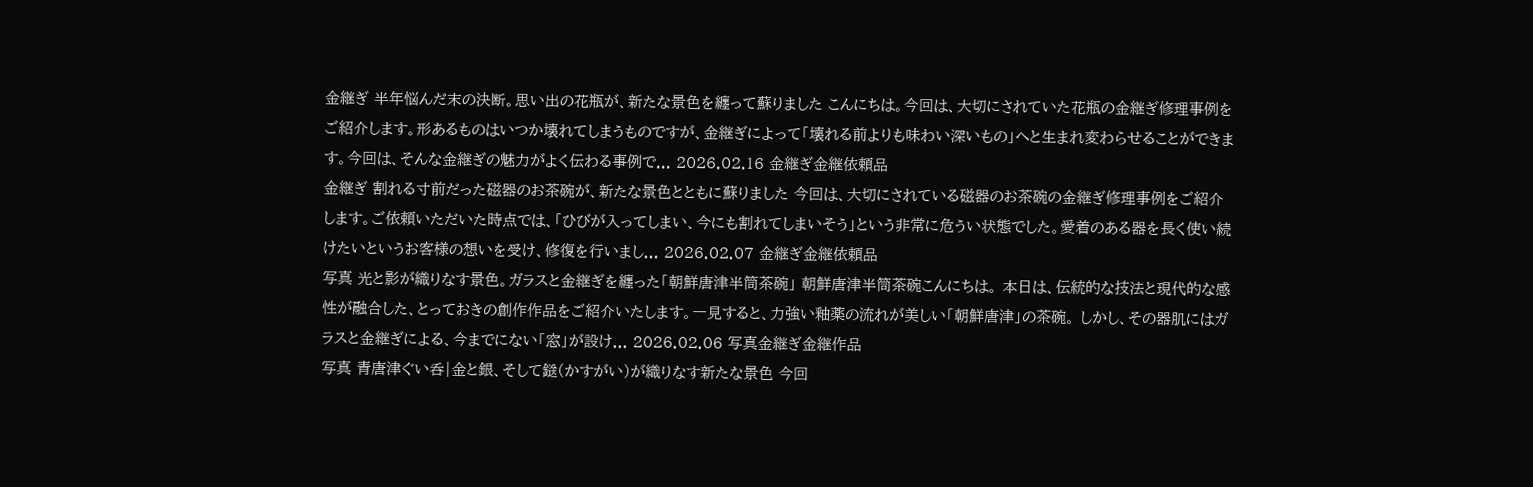金継ぎ 半年悩んだ末の決断。思い出の花瓶が、新たな景色を纏って蘇りました こんにちは。今回は、大切にされていた花瓶の金継ぎ修理事例をご紹介します。形あるものはいつか壊れてしまうものですが、金継ぎによって「壊れる前よりも味わい深いもの」へと生まれ変わらせることができます。今回は、そんな金継ぎの魅力がよく伝わる事例で... 2026.02.16 金継ぎ金継依頼品
金継ぎ 割れる寸前だった磁器のお茶碗が、新たな景色とともに蘇りました 今回は、大切にされている磁器のお茶碗の金継ぎ修理事例をご紹介します。ご依頼いただいた時点では、「ひびが入ってしまい、今にも割れてしまいそう」という非常に危うい状態でした。愛着のある器を長く使い続けたいというお客様の想いを受け、修復を行いまし... 2026.02.07 金継ぎ金継依頼品
写真 光と影が織りなす景色。ガラスと金継ぎを纏った「朝鮮唐津半筒茶碗」 朝鮮唐津半筒茶碗こんにちは。 本日は、伝統的な技法と現代的な感性が融合した、とっておきの創作作品をご紹介いたします。一見すると、力強い釉薬の流れが美しい「朝鮮唐津」の茶碗。 しかし、その器肌にはガラスと金継ぎによる、今までにない「窓」が設け... 2026.02.06 写真金継ぎ金継作品
写真 青唐津ぐい呑|金と銀、そして鎹(かすがい)が織りなす新たな景色 今回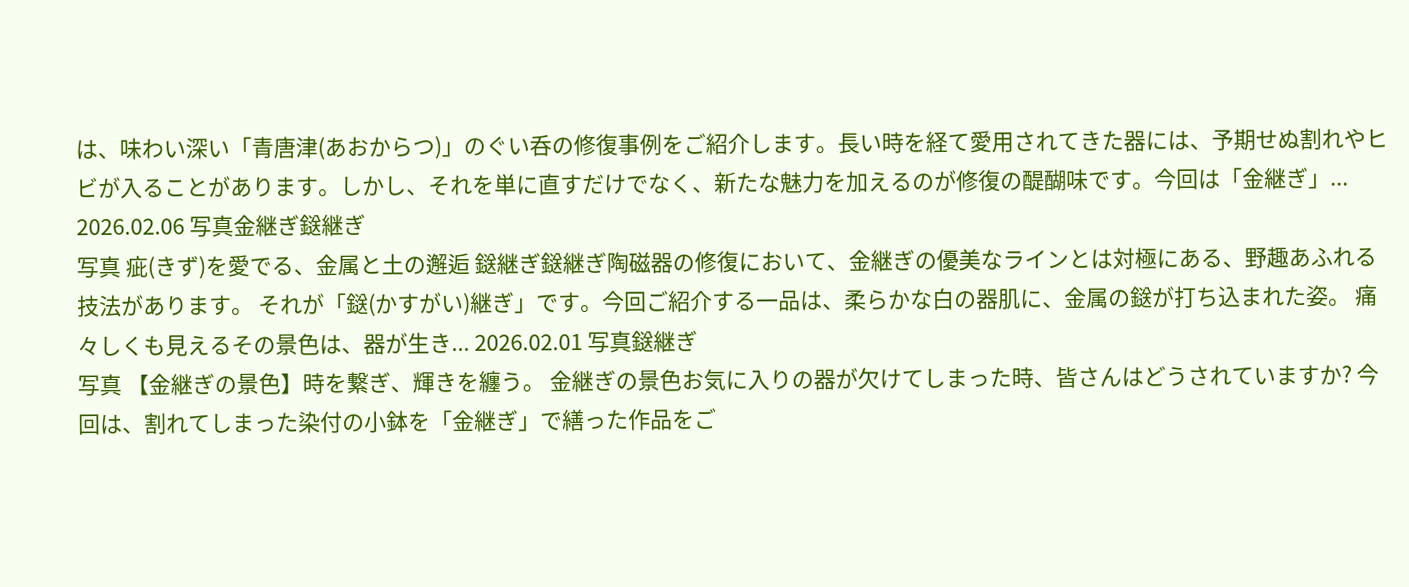は、味わい深い「青唐津(あおからつ)」のぐい呑の修復事例をご紹介します。長い時を経て愛用されてきた器には、予期せぬ割れやヒビが入ることがあります。しかし、それを単に直すだけでなく、新たな魅力を加えるのが修復の醍醐味です。今回は「金継ぎ」... 2026.02.06 写真金継ぎ鎹継ぎ
写真 疵(きず)を愛でる、金属と土の邂逅 鎹継ぎ鎹継ぎ陶磁器の修復において、金継ぎの優美なラインとは対極にある、野趣あふれる技法があります。 それが「鎹(かすがい)継ぎ」です。今回ご紹介する一品は、柔らかな白の器肌に、金属の鎹が打ち込まれた姿。 痛々しくも見えるその景色は、器が生き... 2026.02.01 写真鎹継ぎ
写真 【金継ぎの景色】時を繋ぎ、輝きを纏う。 金継ぎの景色お気に入りの器が欠けてしまった時、皆さんはどうされていますか? 今回は、割れてしまった染付の小鉢を「金継ぎ」で繕った作品をご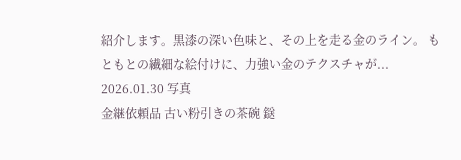紹介します。黒漆の深い色味と、その上を走る金のライン。 もともとの繊細な絵付けに、力強い金のテクスチャが... 2026.01.30 写真
金継依頼品 古い粉引きの茶碗 鎹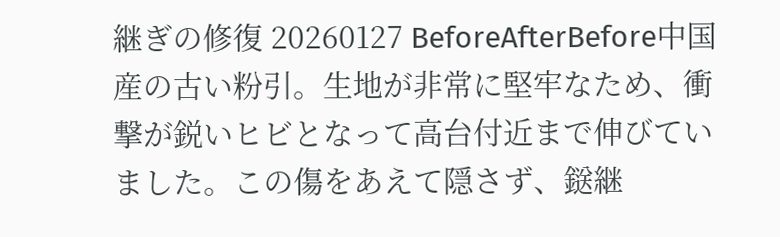継ぎの修復 20260127 BeforeAfterBefore中国産の古い粉引。生地が非常に堅牢なため、衝撃が鋭いヒビとなって高台付近まで伸びていました。この傷をあえて隠さず、鎹継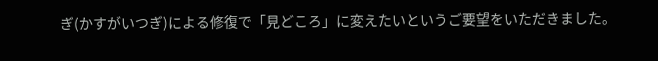ぎ(かすがいつぎ)による修復で「見どころ」に変えたいというご要望をいただきました。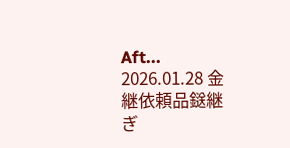Aft... 2026.01.28 金継依頼品鎹継ぎ